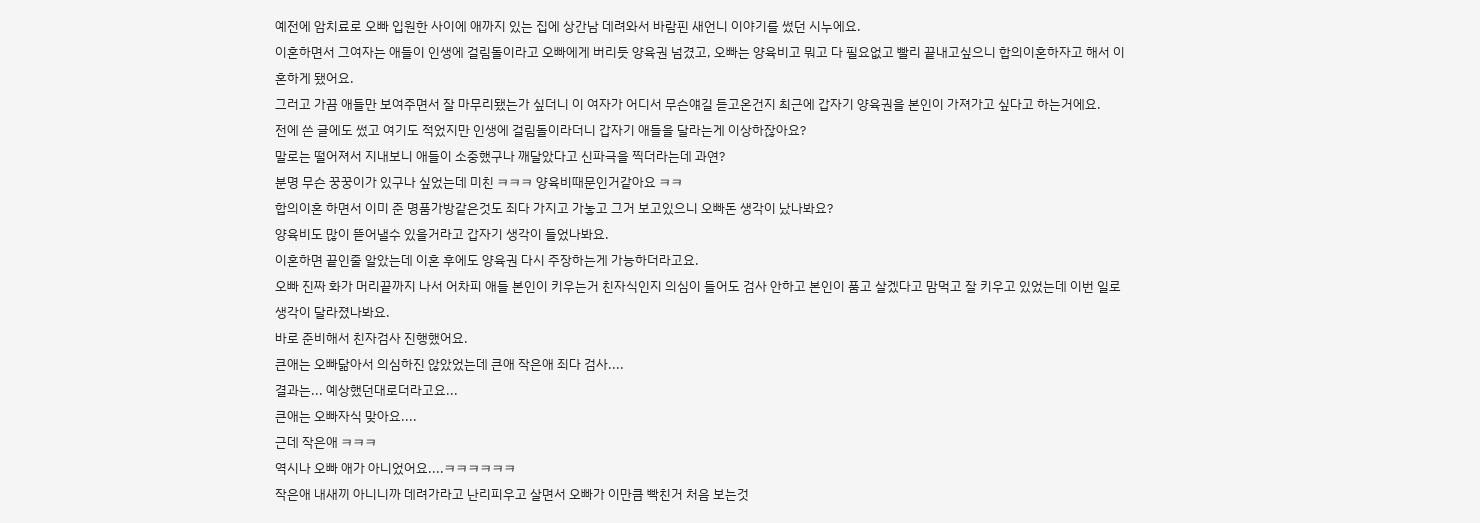예전에 암치료로 오빠 입원한 사이에 애까지 있는 집에 상간남 데려와서 바람핀 새언니 이야기를 썼던 시누에요.
이혼하면서 그여자는 애들이 인생에 걸림돌이라고 오빠에게 버리듯 양육권 넘겼고, 오빠는 양육비고 뭐고 다 필요없고 빨리 끝내고싶으니 합의이혼하자고 해서 이혼하게 됐어요.
그러고 가끔 애들만 보여주면서 잘 마무리됐는가 싶더니 이 여자가 어디서 무슨얘길 듣고온건지 최근에 갑자기 양육권을 본인이 가져가고 싶다고 하는거에요.
전에 쓴 글에도 썼고 여기도 적었지만 인생에 걸림돌이라더니 갑자기 애들을 달라는게 이상하잖아요?
말로는 떨어져서 지내보니 애들이 소중했구나 깨달았다고 신파극을 찍더라는데 과연?
분명 무슨 꿍꿍이가 있구나 싶었는데 미친 ㅋㅋㅋ 양육비때문인거같아요 ㅋㅋ
합의이혼 하면서 이미 준 명품가방같은것도 죄다 가지고 가놓고 그거 보고있으니 오빠돈 생각이 났나봐요?
양육비도 많이 뜯어낼수 있을거라고 갑자기 생각이 들었나봐요.
이혼하면 끝인줄 알았는데 이혼 후에도 양육권 다시 주장하는게 가능하더라고요.
오빠 진짜 화가 머리끝까지 나서 어차피 애들 본인이 키우는거 친자식인지 의심이 들어도 검사 안하고 본인이 품고 살겠다고 맘먹고 잘 키우고 있었는데 이번 일로 생각이 달라졌나봐요.
바로 준비해서 친자검사 진행했어요.
큰애는 오빠닮아서 의심하진 않았었는데 큰애 작은애 죄다 검사....
결과는... 예상했던대로더라고요...
큰애는 오빠자식 맞아요....
근데 작은애 ㅋㅋㅋ
역시나 오빠 애가 아니었어요....ㅋㅋㅋㅋㅋㅋ
작은애 내새끼 아니니까 데려가라고 난리피우고 살면서 오빠가 이만큼 빡친거 처음 보는것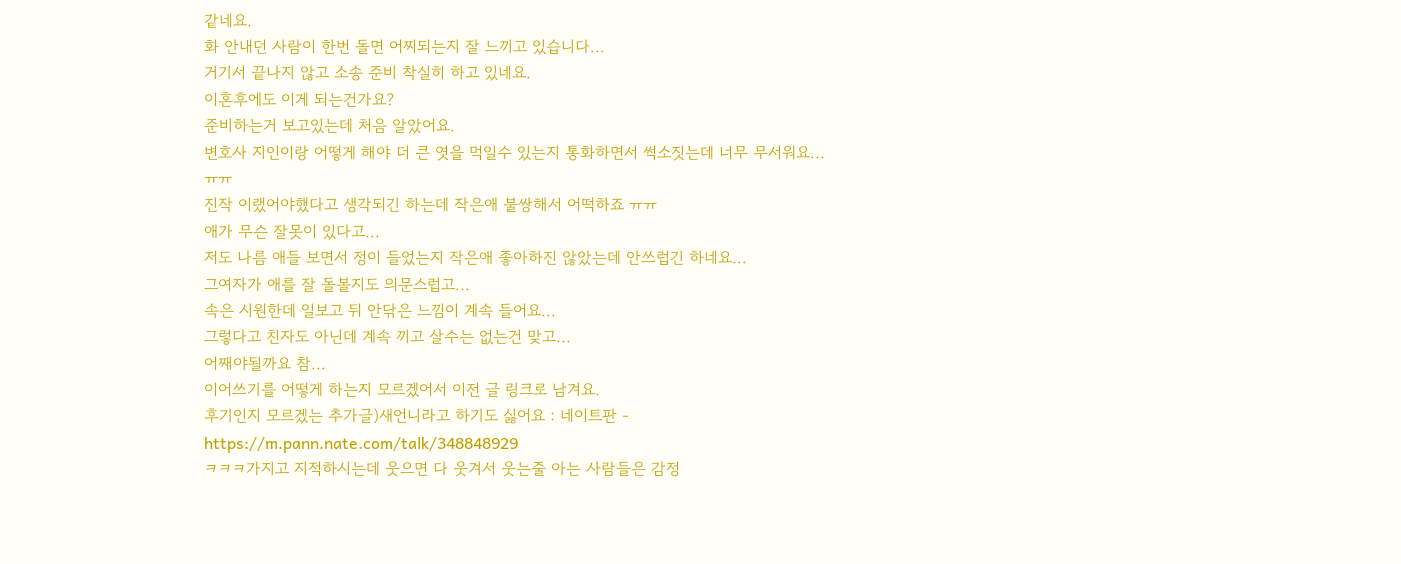같네요.
화 안내던 사람이 한번 돌면 어찌되는지 잘 느끼고 있습니다...
거기서 끝나지 않고 소송 준비 착실히 하고 있네요.
이혼후에도 이게 되는건가요?
준비하는거 보고있는데 처음 알았어요.
변호사 지인이랑 어떻게 해야 더 큰 엿을 먹일수 있는지 통화하면서 썩소짓는데 너무 무서워요...ㅠㅠ
진작 이랬어야했다고 생각되긴 하는데 작은애 불쌍해서 어떡하죠 ㅠㅠ
애가 무슨 잘못이 있다고...
저도 나름 애들 보면서 정이 들었는지 작은애 좋아하진 않았는데 안쓰럽긴 하네요...
그여자가 애를 잘 돌볼지도 의문스럽고...
속은 시원한데 일보고 뒤 안닦은 느낌이 계속 들어요...
그렇다고 친자도 아닌데 계속 끼고 살수는 없는건 맞고...
어째야될까요 참...
이어쓰기를 어떻게 하는지 모르겠어서 이전 글 링크로 남겨요.
후기인지 모르겠는 추가글)새언니라고 하기도 싫어요 : 네이트판 - https://m.pann.nate.com/talk/348848929
ㅋㅋㅋ가지고 지적하시는데 웃으면 다 웃겨서 웃는줄 아는 사람들은 감정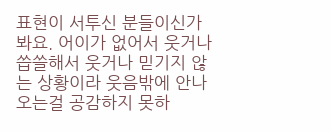표현이 서투신 분들이신가봐요. 어이가 없어서 웃거나 씁쓸해서 웃거나 믿기지 않는 상황이라 웃음밖에 안나오는걸 공감하지 못하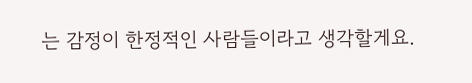는 감정이 한정적인 사람들이라고 생각할게요.